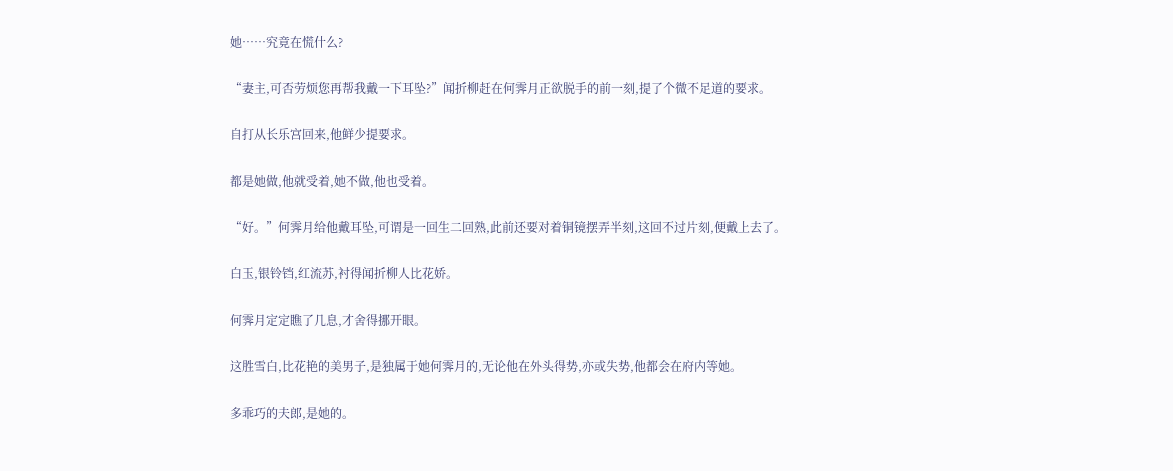她……究竟在慌什么?

“妻主,可否劳烦您再帮我戴一下耳坠?”闻折柳赶在何霁月正欲脱手的前一刻,提了个微不足道的要求。

自打从长乐宫回来,他鲜少提要求。

都是她做,他就受着,她不做,他也受着。

“好。”何霁月给他戴耳坠,可谓是一回生二回熟,此前还要对着铜镜摆弄半刻,这回不过片刻,便戴上去了。

白玉,银铃铛,红流苏,衬得闻折柳人比花娇。

何霁月定定瞧了几息,才舍得挪开眼。

这胜雪白,比花艳的美男子,是独属于她何霁月的,无论他在外头得势,亦或失势,他都会在府内等她。

多乖巧的夫郎,是她的。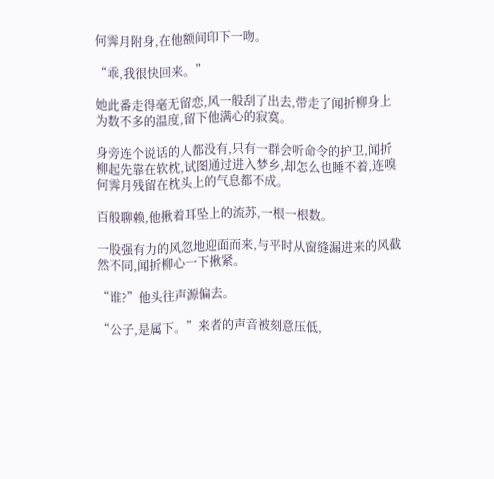何霁月附身,在他额间印下一吻。

“乖,我很快回来。”

她此番走得毫无留恋,风一般刮了出去,带走了闻折柳身上为数不多的温度,留下他满心的寂寞。

身旁连个说话的人都没有,只有一群会听命令的护卫,闻折柳起先靠在软枕,试图通过进入梦乡,却怎么也睡不着,连嗅何霁月残留在枕头上的气息都不成。

百般聊赖,他揪着耳坠上的流苏,一根一根数。

一股强有力的风忽地迎面而来,与平时从窗缝漏进来的风截然不同,闻折柳心一下揪紧。

“谁?”他头往声源偏去。

“公子,是属下。”来者的声音被刻意压低,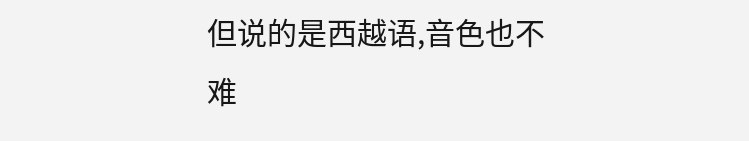但说的是西越语,音色也不难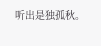听出是独孤秋。